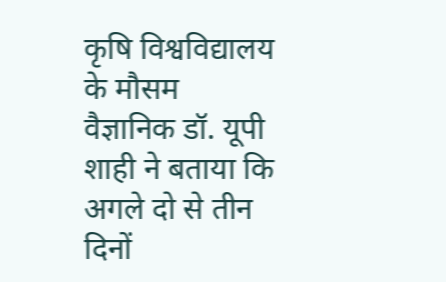कृषि विश्वविद्यालय के मौसम वैज्ञानिक डॉ. यूपी शाही ने बताया कि अगले दो से तीन दिनों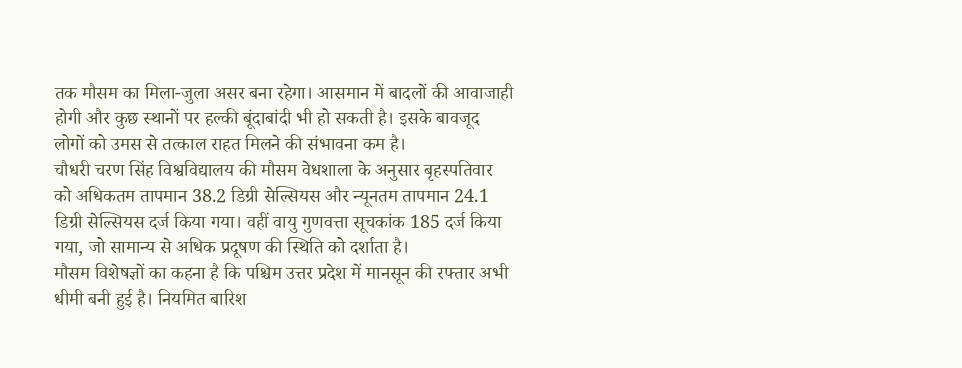तक मौसम का मिला-जुला असर बना रहेगा। आसमान में बादलों की आवाजाही होगी और कुछ स्थानों पर हल्की बूंदाबांदी भी हो सकती है। इसके बावजूद लोगों को उमस से तत्काल राहत मिलने की संभावना कम है।
चौधरी चरण सिंह विश्वविद्यालय की मौसम वेधशाला के अनुसार बृहस्पतिवार को अधिकतम तापमान 38.2 डिग्री सेल्सियस और न्यूनतम तापमान 24.1 डिग्री सेल्सियस दर्ज किया गया। वहीं वायु गुणवत्ता सूचकांक 185 दर्ज किया गया, जो सामान्य से अधिक प्रदूषण की स्थिति को दर्शाता है।
मौसम विशेषज्ञों का कहना है कि पश्चिम उत्तर प्रदेश में मानसून की रफ्तार अभी धीमी बनी हुई है। नियमित बारिश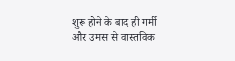शुरू होने के बाद ही गर्मी और उमस से वास्तविक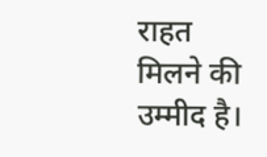राहत मिलने की उम्मीद है।